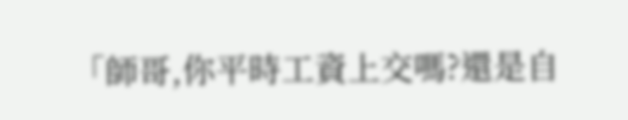「師哥,你平時工資上交嗎?還是自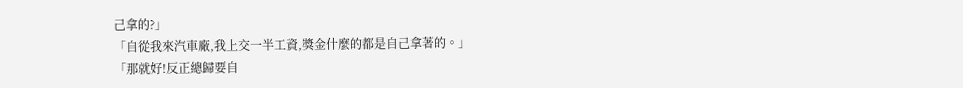己拿的?」
「自從我來汽車廠,我上交一半工資,獎金什麼的都是自己拿著的。」
「那就好!反正總歸要自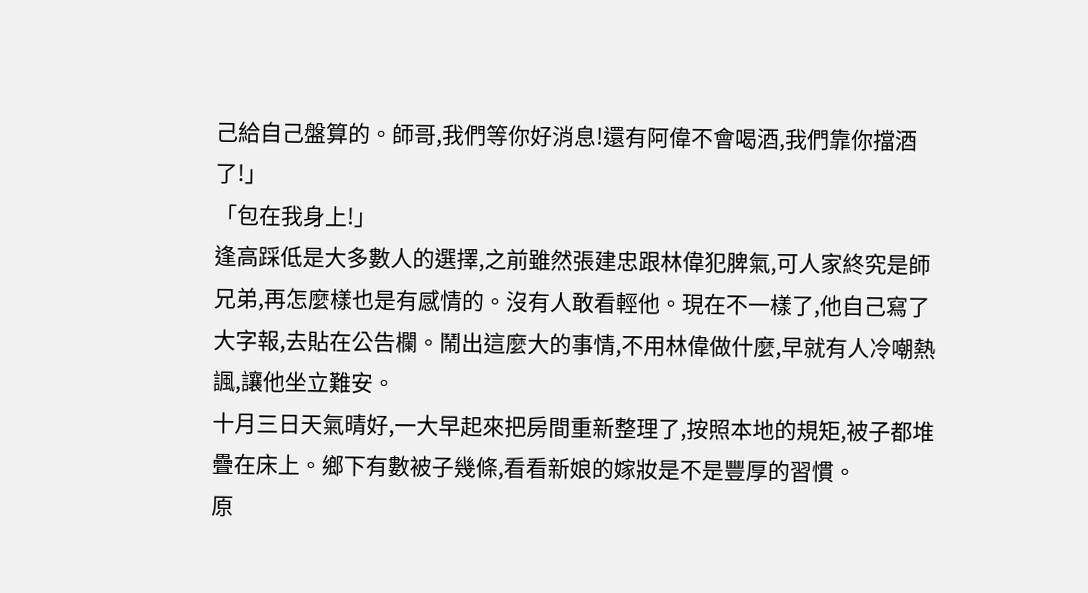己給自己盤算的。師哥,我們等你好消息!還有阿偉不會喝酒,我們靠你擋酒了!」
「包在我身上!」
逢高踩低是大多數人的選擇,之前雖然張建忠跟林偉犯脾氣,可人家終究是師兄弟,再怎麼樣也是有感情的。沒有人敢看輕他。現在不一樣了,他自己寫了大字報,去貼在公告欄。鬧出這麼大的事情,不用林偉做什麼,早就有人冷嘲熱諷,讓他坐立難安。
十月三日天氣晴好,一大早起來把房間重新整理了,按照本地的規矩,被子都堆疊在床上。鄉下有數被子幾條,看看新娘的嫁妝是不是豐厚的習慣。
原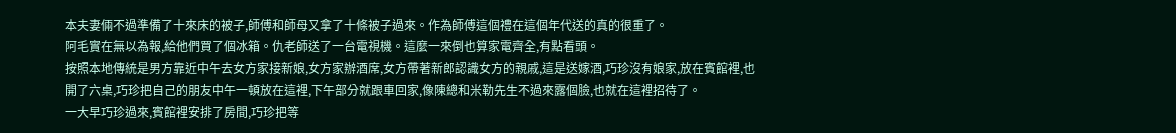本夫妻倆不過準備了十來床的被子,師傅和師母又拿了十條被子過來。作為師傅這個禮在這個年代送的真的很重了。
阿毛實在無以為報,給他們買了個冰箱。仇老師送了一台電視機。這麼一來倒也算家電齊全,有點看頭。
按照本地傳統是男方靠近中午去女方家接新娘,女方家辦酒席,女方帶著新郎認識女方的親戚,這是送嫁酒,巧珍沒有娘家,放在賓館裡,也開了六桌,巧珍把自己的朋友中午一頓放在這裡,下午部分就跟車回家,像陳總和米勒先生不過來露個臉,也就在這裡招待了。
一大早巧珍過來,賓館裡安排了房間,巧珍把等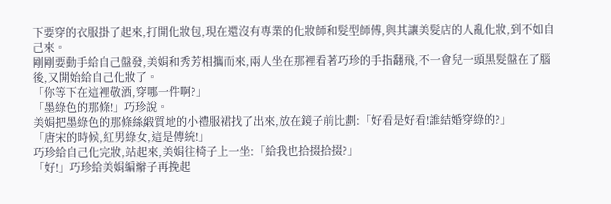下要穿的衣服掛了起來,打開化妝包,現在還沒有專業的化妝師和髮型師傅,與其讓美髮店的人亂化妝,到不如自己來。
剛剛要動手給自己盤發,美娟和秀芳相攜而來,兩人坐在那裡看著巧珍的手指翻飛,不一會兒一頭黑髮盤在了腦後,又開始給自己化妝了。
「你等下在這裡敬酒,穿哪一件啊?」
「墨綠色的那條!」巧珍說。
美娟把墨綠色的那條絲緞質地的小禮服裙找了出來,放在鏡子前比劃:「好看是好看!誰結婚穿綠的?」
「唐宋的時候,紅男綠女,這是傳統!」
巧珍給自己化完妝,站起來,美娟往椅子上一坐:「給我也拾掇拾掇?」
「好!」巧珍給美娟編辮子再挽起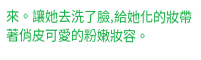來。讓她去洗了臉,給她化的妝帶著俏皮可愛的粉嫩妝容。